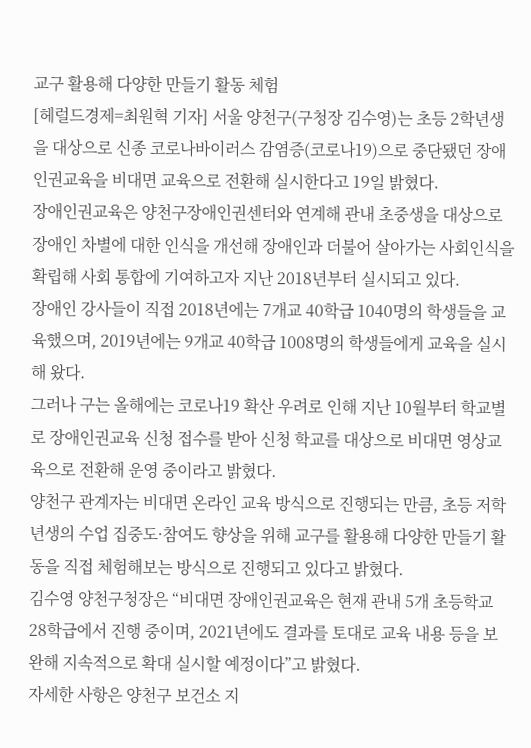교구 활용해 다양한 만들기 활동 체험
[헤럴드경제=최원혁 기자] 서울 양천구(구청장 김수영)는 초등 2학년생을 대상으로 신종 코로나바이러스 감염증(코로나19)으로 중단됐던 장애인권교육을 비대면 교육으로 전환해 실시한다고 19일 밝혔다.
장애인권교육은 양천구장애인권센터와 연계해 관내 초중생을 대상으로 장애인 차별에 대한 인식을 개선해 장애인과 더불어 살아가는 사회인식을 확립해 사회 통합에 기여하고자 지난 2018년부터 실시되고 있다.
장애인 강사들이 직접 2018년에는 7개교 40학급 1040명의 학생들을 교육했으며, 2019년에는 9개교 40학급 1008명의 학생들에게 교육을 실시해 왔다.
그러나 구는 올해에는 코로나19 확산 우려로 인해 지난 10월부터 학교별로 장애인권교육 신청 접수를 받아 신청 학교를 대상으로 비대면 영상교육으로 전환해 운영 중이라고 밝혔다.
양천구 관계자는 비대면 온라인 교육 방식으로 진행되는 만큼, 초등 저학년생의 수업 집중도·참여도 향상을 위해 교구를 활용해 다양한 만들기 활동을 직접 체험해보는 방식으로 진행되고 있다고 밝혔다.
김수영 양천구청장은 “비대면 장애인권교육은 현재 관내 5개 초등학교 28학급에서 진행 중이며, 2021년에도 결과를 토대로 교육 내용 등을 보완해 지속적으로 확대 실시할 예정이다”고 밝혔다.
자세한 사항은 양천구 보건소 지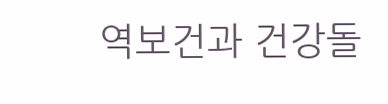역보건과 건강돌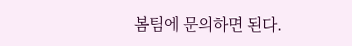봄팀에 문의하면 된다.